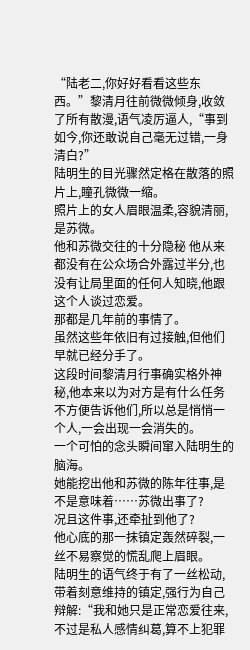“陆老二,你好好看看这些东西。”黎清月往前微微倾身,收敛了所有散漫,语气凌厉逼人,“事到如今,你还敢说自己毫无过错,一身清白?”
陆明生的目光骤然定格在散落的照片上,瞳孔微微一缩。
照片上的女人眉眼温柔,容貌清丽,是苏微。
他和苏微交往的十分隐秘 他从来都没有在公众场合外露过半分,也没有让局里面的任何人知晓,他跟这个人谈过恋爱。
那都是几年前的事情了。
虽然这些年依旧有过接触,但他们早就已经分手了。
这段时间黎清月行事确实格外神秘,他本来以为对方是有什么任务不方便告诉他们,所以总是悄悄一个人,一会出现一会消失的。
一个可怕的念头瞬间窜入陆明生的脑海。
她能挖出他和苏微的陈年往事,是不是意味着……苏微出事了?
况且这件事,还牵扯到他了?
他心底的那一抹镇定轰然碎裂,一丝不易察觉的慌乱爬上眉眼。
陆明生的语气终于有了一丝松动,带着刻意维持的镇定,强行为自己辩解:“我和她只是正常恋爱往来,不过是私人感情纠葛,算不上犯罪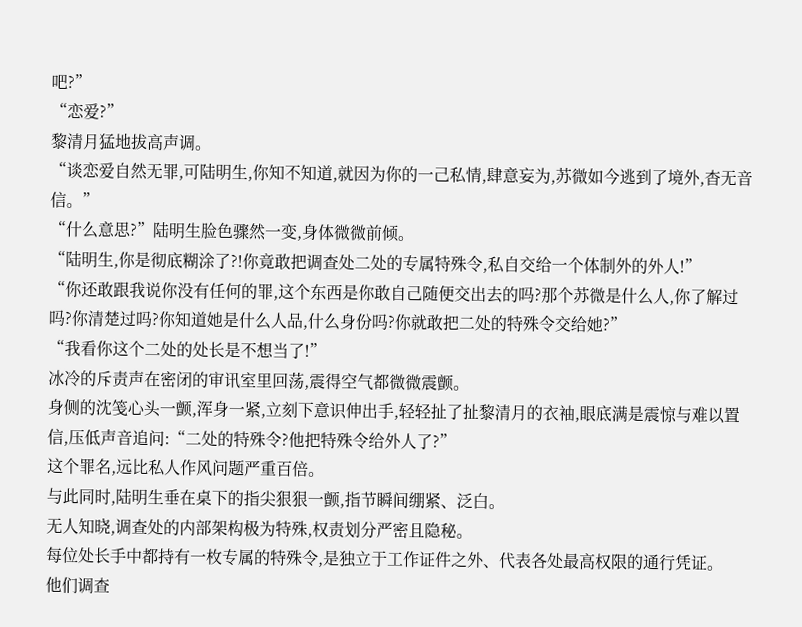吧?”
“恋爱?”
黎清月猛地拔高声调。
“谈恋爱自然无罪,可陆明生,你知不知道,就因为你的一己私情,肆意妄为,苏微如今逃到了境外,杳无音信。”
“什么意思?”陆明生脸色骤然一变,身体微微前倾。
“陆明生,你是彻底糊涂了?!你竟敢把调查处二处的专属特殊令,私自交给一个体制外的外人!”
“你还敢跟我说你没有任何的罪,这个东西是你敢自己随便交出去的吗?那个苏微是什么人,你了解过吗?你清楚过吗?你知道她是什么人品,什么身份吗?你就敢把二处的特殊令交给她?”
“我看你这个二处的处长是不想当了!”
冰冷的斥责声在密闭的审讯室里回荡,震得空气都微微震颤。
身侧的沈笺心头一颤,浑身一紧,立刻下意识伸出手,轻轻扯了扯黎清月的衣袖,眼底满是震惊与难以置信,压低声音追问:“二处的特殊令?他把特殊令给外人了?”
这个罪名,远比私人作风问题严重百倍。
与此同时,陆明生垂在桌下的指尖狠狠一颤,指节瞬间绷紧、泛白。
无人知晓,调查处的内部架构极为特殊,权责划分严密且隐秘。
每位处长手中都持有一枚专属的特殊令,是独立于工作证件之外、代表各处最高权限的通行凭证。
他们调查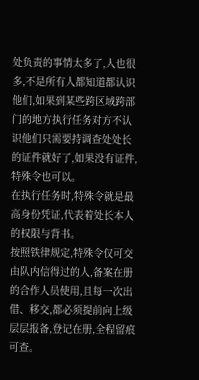处负责的事情太多了,人也很多,不是所有人都知道都认识他们,如果到某些跨区域跨部门的地方执行任务对方不认识他们只需要持调查处处长的证件就好了,如果没有证件,特殊令也可以。
在执行任务时,特殊令就是最高身份凭证,代表着处长本人的权限与背书。
按照铁律规定,特殊令仅可交由队内信得过的人,备案在册的合作人员使用,且每一次出借、移交,都必须提前向上级层层报备,登记在册,全程留痕可查。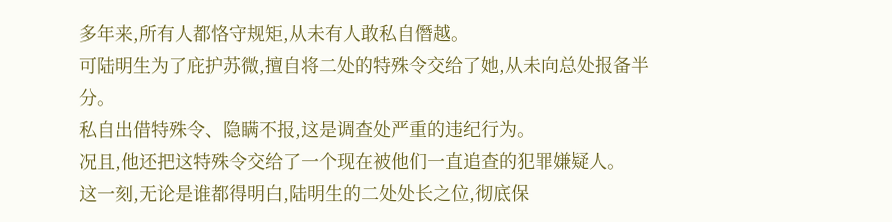多年来,所有人都恪守规矩,从未有人敢私自僭越。
可陆明生为了庇护苏微,擅自将二处的特殊令交给了她,从未向总处报备半分。
私自出借特殊令、隐瞒不报,这是调查处严重的违纪行为。
况且,他还把这特殊令交给了一个现在被他们一直追查的犯罪嫌疑人。
这一刻,无论是谁都得明白,陆明生的二处处长之位,彻底保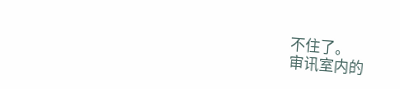不住了。
审讯室内的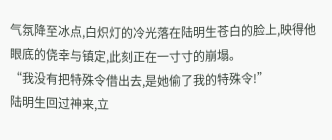气氛降至冰点,白炽灯的冷光落在陆明生苍白的脸上,映得他眼底的侥幸与镇定,此刻正在一寸寸的崩塌。
“我没有把特殊令借出去,是她偷了我的特殊令!”
陆明生回过神来,立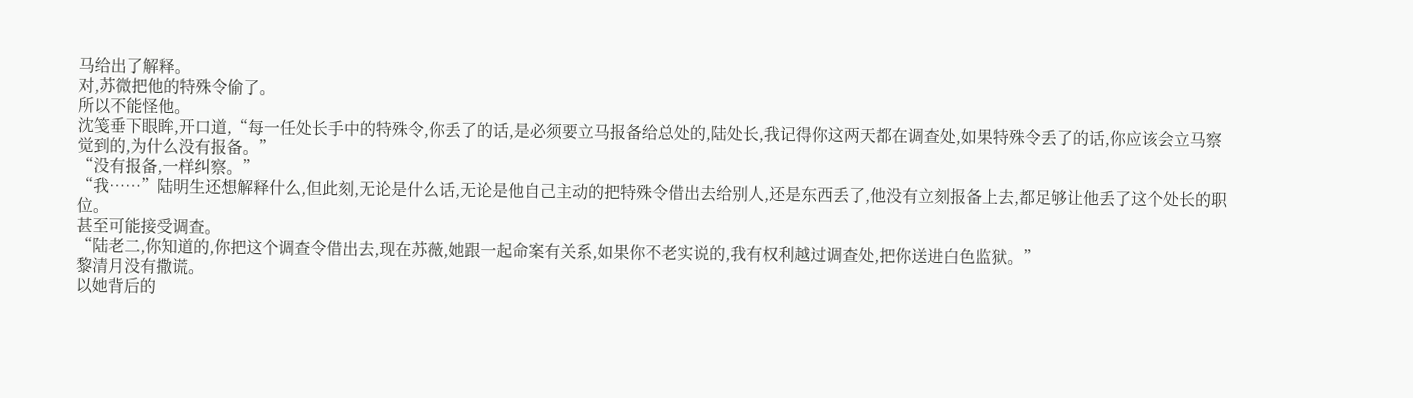马给出了解释。
对,苏微把他的特殊令偷了。
所以不能怪他。
沈笺垂下眼眸,开口道,“每一任处长手中的特殊令,你丢了的话,是必须要立马报备给总处的,陆处长,我记得你这两天都在调查处,如果特殊令丢了的话,你应该会立马察觉到的,为什么没有报备。”
“没有报备,一样纠察。”
“我……”陆明生还想解释什么,但此刻,无论是什么话,无论是他自己主动的把特殊令借出去给别人,还是东西丢了,他没有立刻报备上去,都足够让他丢了这个处长的职位。
甚至可能接受调查。
“陆老二,你知道的,你把这个调查令借出去,现在苏薇,她跟一起命案有关系,如果你不老实说的,我有权利越过调查处,把你送进白色监狱。”
黎清月没有撒谎。
以她背后的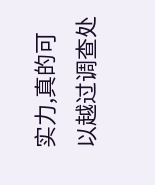实力,真的可以越过调查处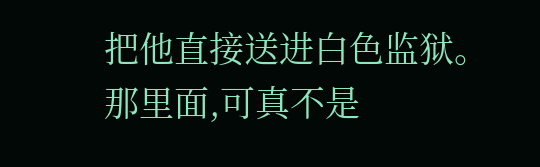把他直接送进白色监狱。
那里面,可真不是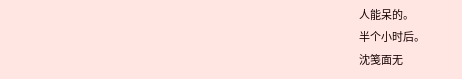人能呆的。
半个小时后。
沈笺面无